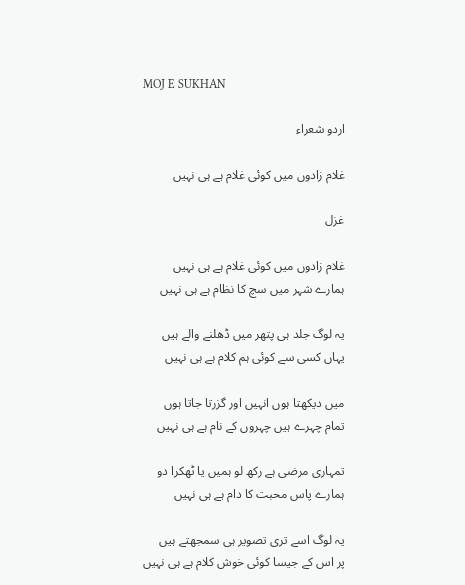MOJ E SUKHAN

اردو شعراء

غلام زادوں میں کوئی غلام ہے ہی نہیں

غزل

غلام زادوں میں کوئی غلام ہے ہی نہیں
ہمارے شہر میں سچ کا نظام ہے ہی نہیں

یہ لوگ جلد ہی پتھر میں ڈھلنے والے ہیں
یہاں کسی سے کوئی ہم کلام ہے ہی نہیں

میں دیکھتا ہوں انہیں اور گزرتا جاتا ہوں
تمام چہرے ہیں چہروں کے نام ہے ہی نہیں

تمہاری مرضی ہے رکھ لو ہمیں یا ٹھکرا دو
ہمارے پاس محبت کا دام ہے ہی نہیں

یہ لوگ اسے تری تصویر ہی سمجھتے ہیں
پر اس کے جیسا کوئی خوش کلام ہے ہی نہیں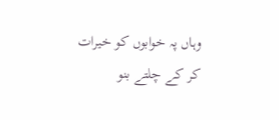وہاں پہ خوابوں کو خیرات کر کے چلتے بنو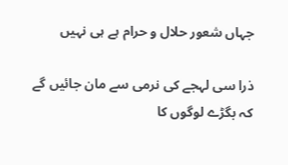جہاں شعور حلال و حرام ہے ہی نہیں

ذرا سی لہجے کی نرمی سے مان جائیں گے
کہ بگڑے لوگوں کا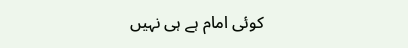کوئی امام ہے ہی نہیں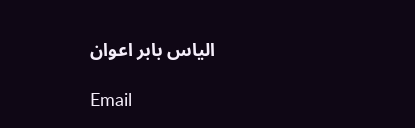الیاس بابر اعوان

Email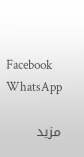Facebook
WhatsApp

مزید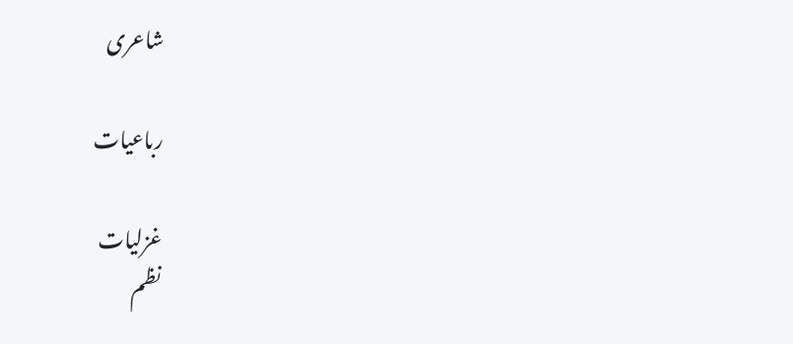شاعری

رباعیات

غزلیات
نظم